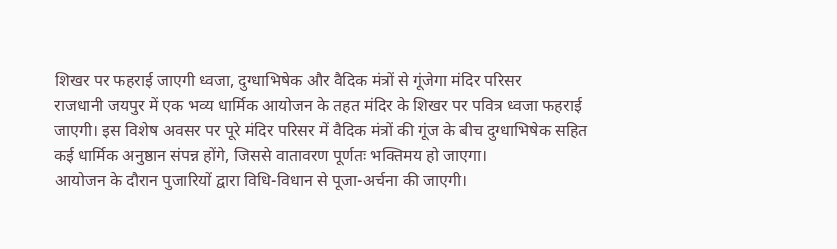शिखर पर फहराई जाएगी ध्वजा, दुग्धाभिषेक और वैदिक मंत्रों से गूंजेगा मंदिर परिसर
राजधानी जयपुर में एक भव्य धार्मिक आयोजन के तहत मंदिर के शिखर पर पवित्र ध्वजा फहराई जाएगी। इस विशेष अवसर पर पूरे मंदिर परिसर में वैदिक मंत्रों की गूंज के बीच दुग्धाभिषेक सहित कई धार्मिक अनुष्ठान संपन्न होंगे, जिससे वातावरण पूर्णतः भक्तिमय हो जाएगा।
आयोजन के दौरान पुजारियों द्वारा विधि-विधान से पूजा-अर्चना की जाएगी।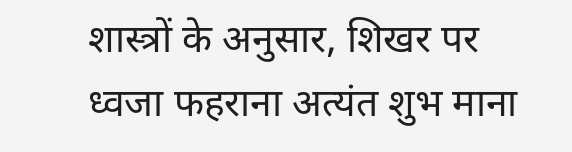शास्त्रों के अनुसार, शिखर पर ध्वजा फहराना अत्यंत शुभ माना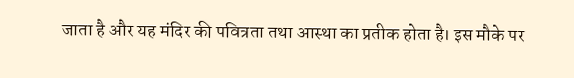जाता है और यह मंदिर की पवित्रता तथा आस्था का प्रतीक होता है। इस मौके पर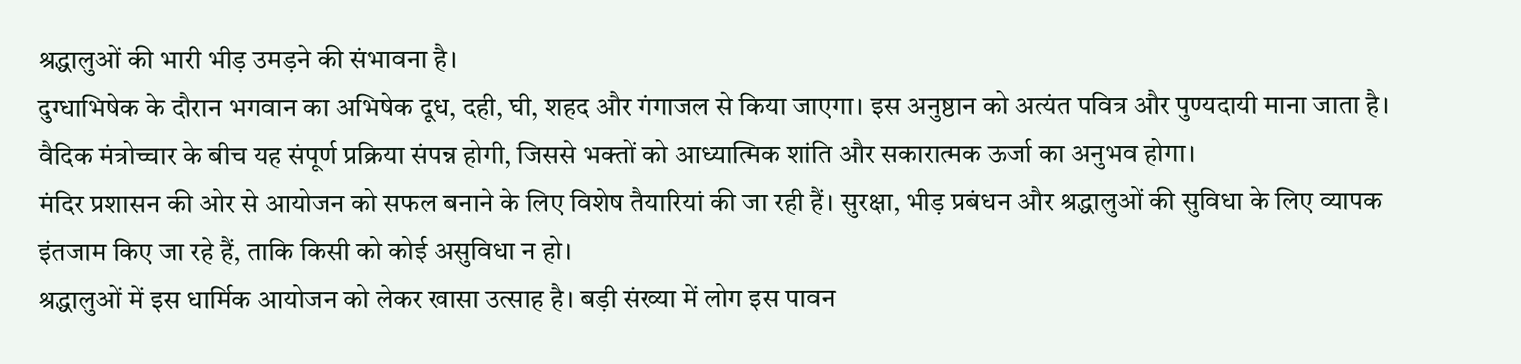श्रद्धालुओं की भारी भीड़ उमड़ने की संभावना है।
दुग्धाभिषेक के दौरान भगवान का अभिषेक दूध, दही, घी, शहद और गंगाजल से किया जाएगा। इस अनुष्ठान को अत्यंत पवित्र और पुण्यदायी माना जाता है। वैदिक मंत्रोच्चार के बीच यह संपूर्ण प्रक्रिया संपन्न होगी, जिससे भक्तों को आध्यात्मिक शांति और सकारात्मक ऊर्जा का अनुभव होगा।
मंदिर प्रशासन की ओर से आयोजन को सफल बनाने के लिए विशेष तैयारियां की जा रही हैं। सुरक्षा, भीड़ प्रबंधन और श्रद्धालुओं की सुविधा के लिए व्यापक इंतजाम किए जा रहे हैं, ताकि किसी को कोई असुविधा न हो।
श्रद्धालुओं में इस धार्मिक आयोजन को लेकर खासा उत्साह है। बड़ी संख्या में लोग इस पावन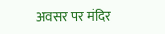अवसर पर मंदिर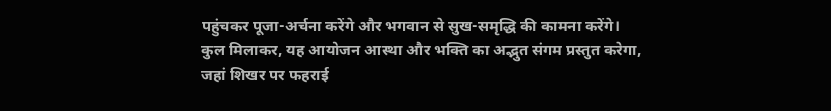पहुंचकर पूजा-अर्चना करेंगे और भगवान से सुख-समृद्धि की कामना करेंगे।
कुल मिलाकर, यह आयोजन आस्था और भक्ति का अद्भुत संगम प्रस्तुत करेगा, जहां शिखर पर फहराई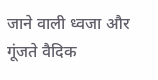जाने वाली ध्वजा और गूंजते वैदिक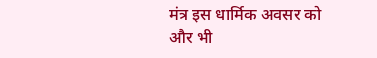मंत्र इस धार्मिक अवसर को और भी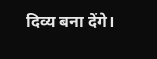दिव्य बना देंगे।